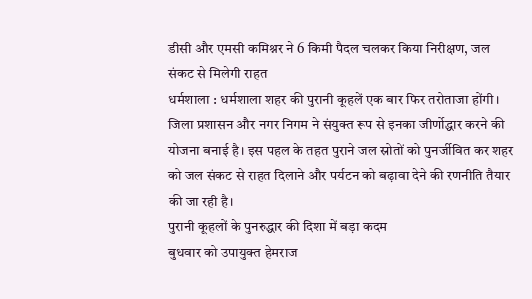डीसी और एमसी कमिश्नर ने 6 किमी पैदल चलकर किया निरीक्षण, जल संकट से मिलेगी राहत
धर्मशाला : धर्मशाला शहर की पुरानी कूहलें एक बार फिर तरोताजा होंगी। जिला प्रशासन और नगर निगम ने संयुक्त रूप से इनका जीर्णोद्धार करने की योजना बनाई है। इस पहल के तहत पुराने जल स्रोतों को पुनर्जीवित कर शहर को जल संकट से राहत दिलाने और पर्यटन को बढ़ावा देने की रणनीति तैयार की जा रही है।
पुरानी कूहलों के पुनरुद्धार की दिशा में बड़ा कदम
बुधवार को उपायुक्त हेमराज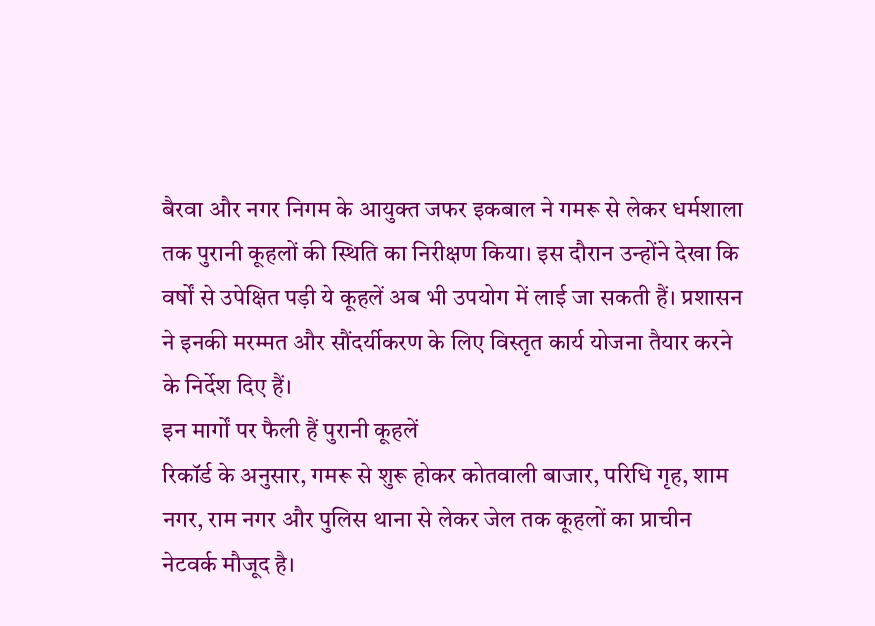बैरवा और नगर निगम के आयुक्त जफर इकबाल ने गमरू से लेकर धर्मशाला तक पुरानी कूहलों की स्थिति का निरीक्षण किया। इस दौरान उन्होंने देखा कि वर्षों से उपेक्षित पड़ी ये कूहलें अब भी उपयोग में लाई जा सकती हैं। प्रशासन ने इनकी मरम्मत और सौंदर्यीकरण के लिए विस्तृत कार्य योजना तैयार करने के निर्देश दिए हैं।
इन मार्गों पर फैली हैं पुरानी कूहलें
रिकॉर्ड के अनुसार, गमरू से शुरू होकर कोतवाली बाजार, परिधि गृह, शाम नगर, राम नगर और पुलिस थाना से लेकर जेल तक कूहलों का प्राचीन नेटवर्क मौजूद है।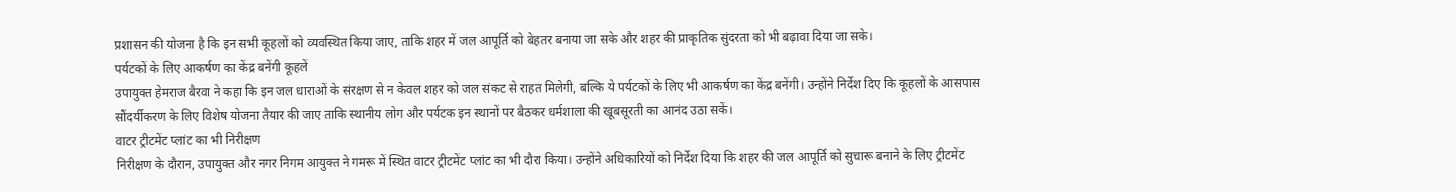प्रशासन की योजना है कि इन सभी कूहलों को व्यवस्थित किया जाए, ताकि शहर में जल आपूर्ति को बेहतर बनाया जा सके और शहर की प्राकृतिक सुंदरता को भी बढ़ावा दिया जा सके।
पर्यटकों के लिए आकर्षण का केंद्र बनेंगी कूहलें
उपायुक्त हेमराज बैरवा ने कहा कि इन जल धाराओं के संरक्षण से न केवल शहर को जल संकट से राहत मिलेगी, बल्कि ये पर्यटकों के लिए भी आकर्षण का केंद्र बनेंगी। उन्होंने निर्देश दिए कि कूहलों के आसपास सौंदर्यीकरण के लिए विशेष योजना तैयार की जाए ताकि स्थानीय लोग और पर्यटक इन स्थानों पर बैठकर धर्मशाला की खूबसूरती का आनंद उठा सकें।
वाटर ट्रीटमेंट प्लांट का भी निरीक्षण
निरीक्षण के दौरान, उपायुक्त और नगर निगम आयुक्त ने गमरू में स्थित वाटर ट्रीटमेंट प्लांट का भी दौरा किया। उन्होंने अधिकारियों को निर्देश दिया कि शहर की जल आपूर्ति को सुचारू बनाने के लिए ट्रीटमेंट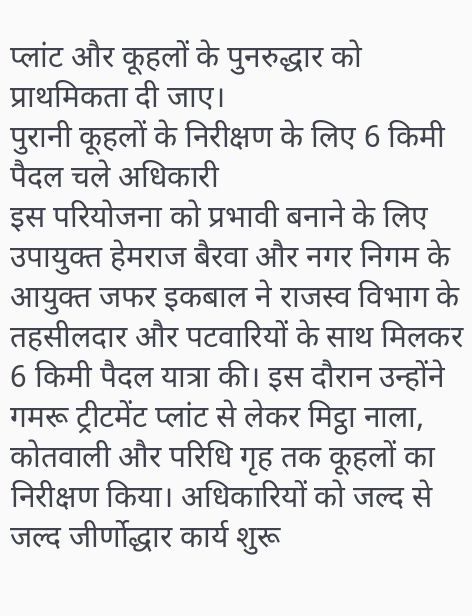प्लांट और कूहलों के पुनरुद्धार को प्राथमिकता दी जाए।
पुरानी कूहलों के निरीक्षण के लिए 6 किमी पैदल चले अधिकारी
इस परियोजना को प्रभावी बनाने के लिए उपायुक्त हेमराज बैरवा और नगर निगम के आयुक्त जफर इकबाल ने राजस्व विभाग के तहसीलदार और पटवारियों के साथ मिलकर 6 किमी पैदल यात्रा की। इस दौरान उन्होंने गमरू ट्रीटमेंट प्लांट से लेकर मिट्ठा नाला, कोतवाली और परिधि गृह तक कूहलों का निरीक्षण किया। अधिकारियों को जल्द से जल्द जीर्णोद्धार कार्य शुरू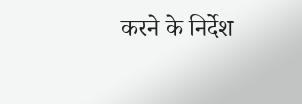करने के निर्देश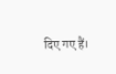दिए गए हैं।